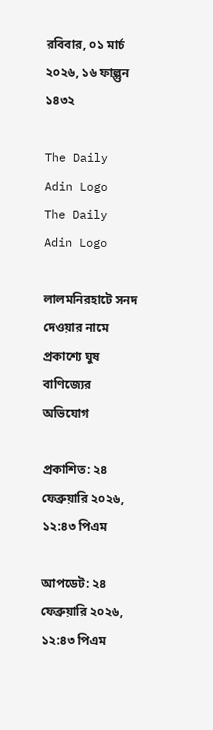রবিবার, ০১ মার্চ ২০২৬, ১৬ ফাল্গুন ১৪৩২

The Daily Adin Logo
The Daily Adin Logo

লালমনিরহাটে সনদ দেওয়ার নামে প্রকাশ্যে ঘুষ বাণিজ্যের অভিযোগ

প্রকাশিত: ২৪ ফেব্রুয়ারি ২০২৬, ১২:৪৩ পিএম

আপডেট: ২৪ ফেব্রুয়ারি ২০২৬, ১২:৪৩ পিএম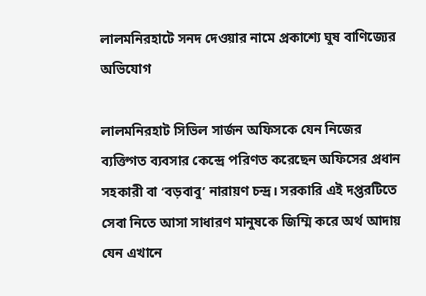লালমনিরহাটে সনদ দেওয়ার নামে প্রকাশ্যে ঘুষ বাণিজ্যের অভিযোগ

লালমনিরহাট সিভিল সার্জন অফিসকে যেন নিজের ব্যক্তিগত ব্যবসার কেন্দ্রে পরিণত করেছেন অফিসের প্রধান সহকারী বা ‘বড়বাবু’ নারায়ণ চন্দ্র। সরকারি এই দপ্তরটিতে সেবা নিতে আসা সাধারণ মানুষকে জিম্মি করে অর্থ আদায় যেন এখানে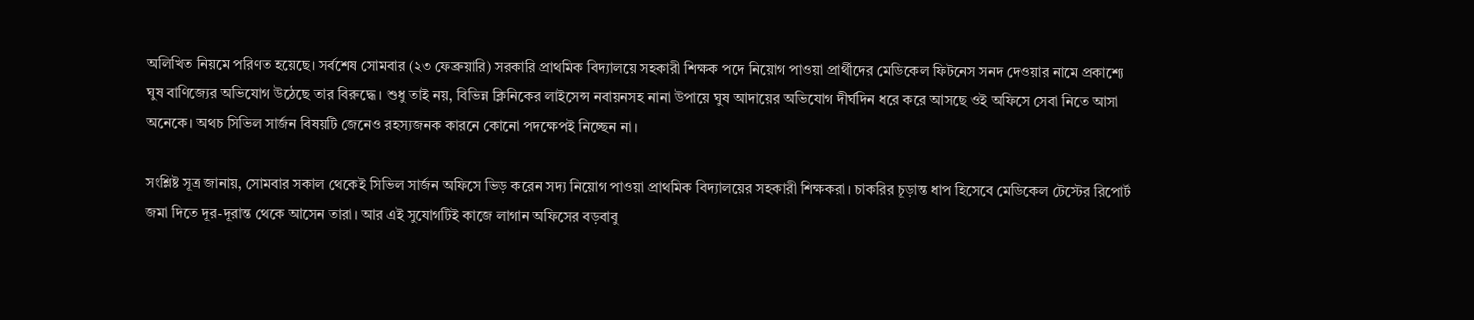অলিখিত নিয়মে পরিণত হয়েছে। সর্বশেষ সোমবার (২৩ ফেব্রুয়ারি) সরকারি প্রাথমিক বিদ্যালয়ে সহকারী শিক্ষক পদে নিয়োগ পাওয়া প্রার্থীদের মেডিকেল ফিটনেস সনদ দেওয়ার নামে প্রকাশ্যে ঘুষ বাণিজ্যের অভিযোগ উঠেছে তার বিরুদ্ধে। শুধু তাই নয়, বিভিন্ন ক্লিনিকের লাইসেন্স নবায়নসহ নানা উপায়ে ঘুষ আদায়ের অভিযোগ দীর্ঘদিন ধরে করে আসছে ওই অফিসে সেবা নিতে আসা অনেকে। অথচ সিভিল সার্জন বিষয়টি জেনেও রহস্যজনক কারনে কোনো পদক্ষেপই নিচ্ছেন না।

সংশ্লিষ্ট সূত্র জানায়, সোমবার সকাল থেকেই সিভিল সার্জন অফিসে ভিড় করেন সদ্য নিয়োগ পাওয়া প্রাথমিক বিদ্যালয়ের সহকারী শিক্ষকরা। চাকরির চূড়ান্ত ধাপ হিসেবে মেডিকেল টেস্টের রিপোর্ট জমা দিতে দূর-দূরান্ত থেকে আসেন তারা। আর এই সুযোগটিই কাজে লাগান অফিসের বড়বাবু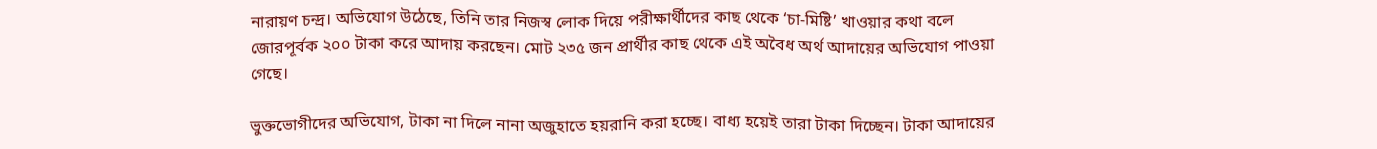নারায়ণ চন্দ্র। অভিযোগ উঠেছে, তিনি তার নিজস্ব লোক দিয়ে পরীক্ষার্থীদের কাছ থেকে ‘চা-মিষ্টি’ খাওয়ার কথা বলে জোরপূর্বক ২০০ টাকা করে আদায় করছেন। মোট ২৩৫ জন প্রার্থীর কাছ থেকে এই অবৈধ অর্থ আদায়ের অভিযোগ পাওয়া গেছে।

ভুক্তভোগীদের অভিযোগ, টাকা না দিলে নানা অজুহাতে হয়রানি করা হচ্ছে। বাধ্য হয়েই তারা টাকা দিচ্ছেন। টাকা আদায়ের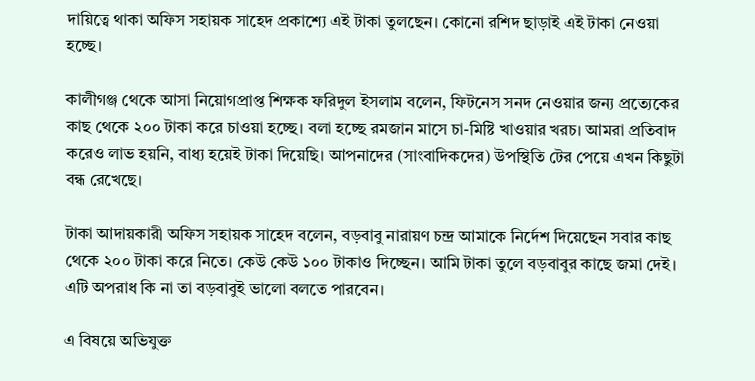দায়িত্বে থাকা অফিস সহায়ক সাহেদ প্রকাশ্যে এই টাকা তুলছেন। কোনো রশিদ ছাড়াই এই টাকা নেওয়া হচ্ছে।

কালীগঞ্জ থেকে আসা নিয়োগপ্রাপ্ত শিক্ষক ফরিদুল ইসলাম বলেন, ফিটনেস সনদ নেওয়ার জন্য প্রত্যেকের কাছ থেকে ২০০ টাকা করে চাওয়া হচ্ছে। বলা হচ্ছে রমজান মাসে চা-মিষ্টি খাওয়ার খরচ। আমরা প্রতিবাদ করেও লাভ হয়নি, বাধ্য হয়েই টাকা দিয়েছি। আপনাদের (সাংবাদিকদের) উপস্থিতি টের পেয়ে এখন কিছুটা বন্ধ রেখেছে।

টাকা আদায়কারী অফিস সহায়ক সাহেদ বলেন, বড়বাবু নারায়ণ চন্দ্র আমাকে নির্দেশ দিয়েছেন সবার কাছ থেকে ২০০ টাকা করে নিতে। কেউ কেউ ১০০ টাকাও দিচ্ছেন। আমি টাকা তুলে বড়বাবুর কাছে জমা দেই। এটি অপরাধ কি না তা বড়বাবুই ভালো বলতে পারবেন।

এ বিষয়ে অভিযুক্ত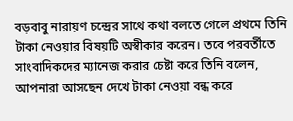বড়বাবু নারায়ণ চন্দ্রের সাথে কথা বলতে গেলে প্রথমে তিনি টাকা নেওয়ার বিষয়টি অস্বীকার করেন। তবে পরবর্তীতে সাংবাদিকদের ম্যানেজ করার চেষ্টা করে তিনি বলেন, আপনারা আসছেন দেখে টাকা নেওয়া বন্ধ করে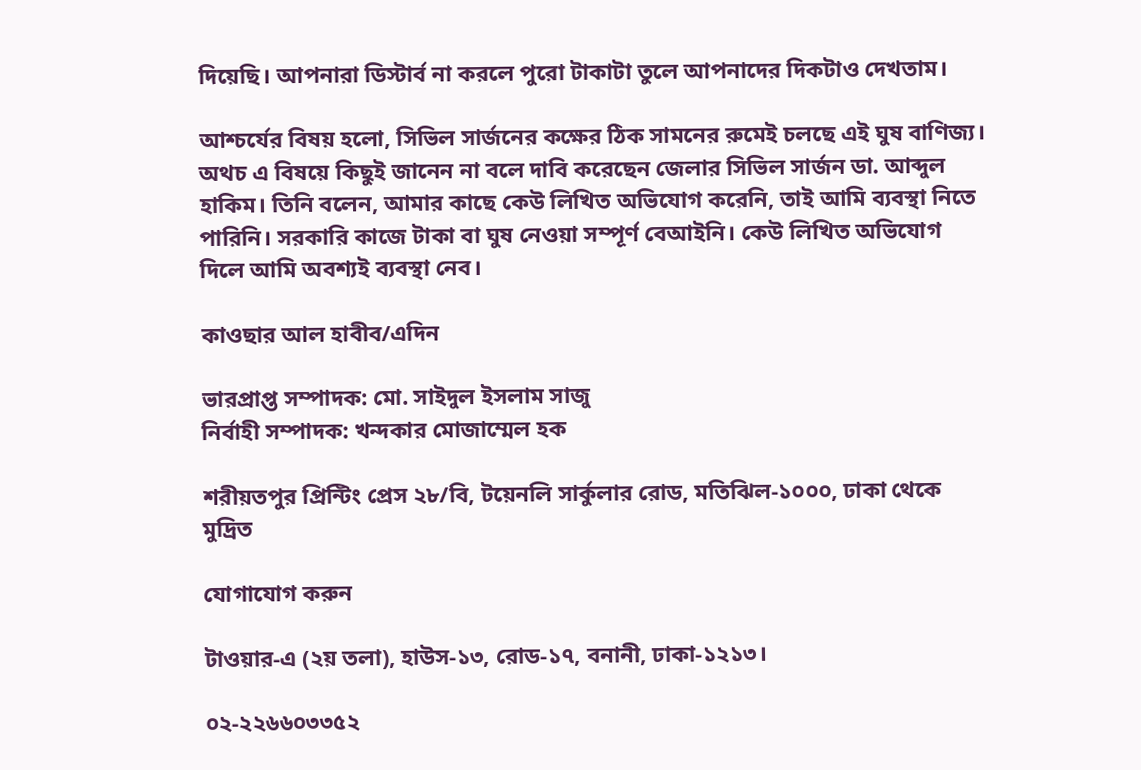দিয়েছি। আপনারা ডিস্টার্ব না করলে পুরো টাকাটা তুলে আপনাদের দিকটাও দেখতাম।

আশ্চর্যের বিষয় হলো, সিভিল সার্জনের কক্ষের ঠিক সামনের রুমেই চলছে এই ঘুষ বাণিজ্য। অথচ এ বিষয়ে কিছুই জানেন না বলে দাবি করেছেন জেলার সিভিল সার্জন ডা. আব্দুল হাকিম। তিনি বলেন, আমার কাছে কেউ লিখিত অভিযোগ করেনি, তাই আমি ব্যবস্থা নিতে পারিনি। সরকারি কাজে টাকা বা ঘুষ নেওয়া সম্পূর্ণ বেআইনি। কেউ লিখিত অভিযোগ দিলে আমি অবশ্যই ব্যবস্থা নেব।

কাওছার আল হাবীব/এদিন

ভারপ্রাপ্ত সম্পাদক: মো. সাইদুল ইসলাম সাজু
নির্বাহী সম্পাদক: খন্দকার মোজাম্মেল হক

শরীয়তপুর প্রিন্টিং প্রেস ২৮/বি, টয়েনলি সার্কুলার রোড, মতিঝিল-১০০০, ঢাকা থেকে মুদ্রিত

যোগাযোগ করুন

টাওয়ার-এ (২য় তলা), হাউস-১৩, রোড-১৭, বনানী, ঢাকা-১২১৩।

০২-২২৬৬০৩৩৫২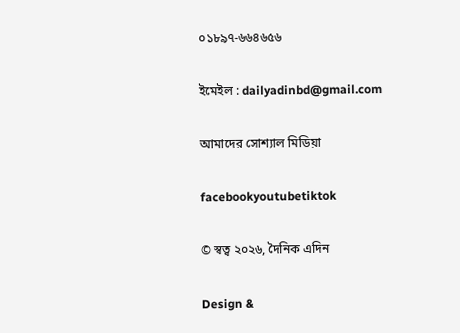০১৮৯৭-৬৬৪৬৫৬

ইমেইল : dailyadinbd@gmail.com

আমাদের সোশ্যাল মিডিয়া

facebookyoutubetiktok

© স্বত্ব ২০২৬, দৈনিক এদিন

Design &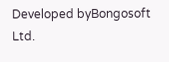Developed byBongosoft Ltd.